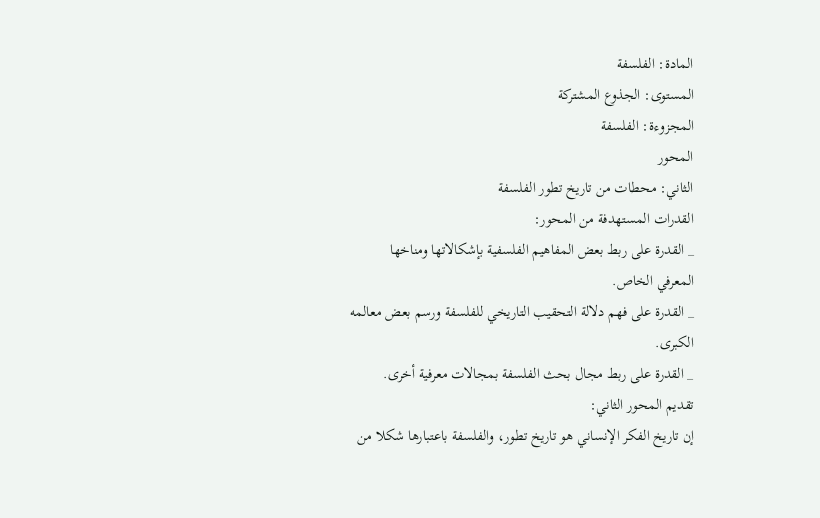المادة: الفلسفة
المستوى: الجذوع المشتركة
المجزوءة: الفلسفة
المحور
الثاني: محطات من تاريخ تطور الفلسفة
القدرات المستهدفة من المحور:
_ القدرة على ربط بعض المفاهيم الفلسفية بإشكالاتها ومناخها
المعرفي الخاص.
_ القدرة على فهم دلالة التحقيب التاريخي للفلسفة ورسم بعض معالمه
الكبرى.
_ القدرة على ربط مجال بحث الفلسفة بمجالات معرفية أخرى.
تقديم المحور الثاني:
إن تاريخ الفكر الإنساني هو تاريخ تطور، والفلسفة باعتبارها شكلا من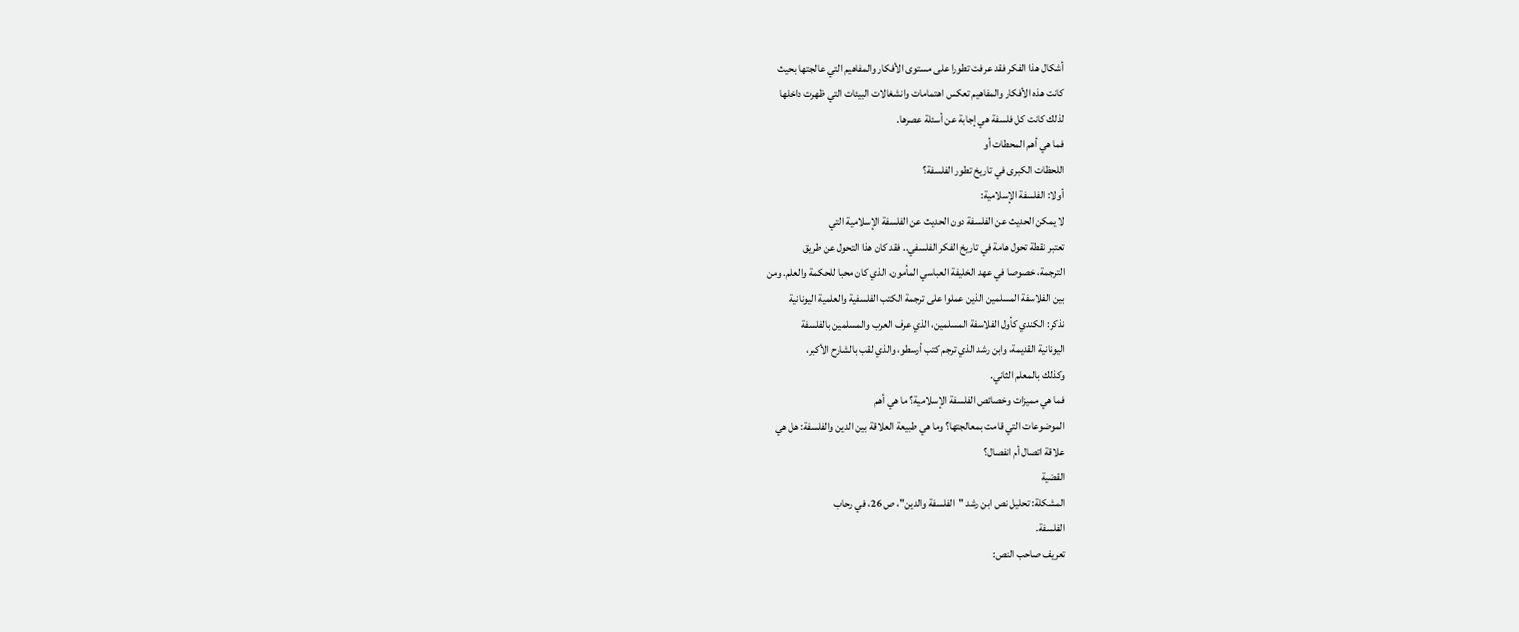أشكال هذا الفكر فقد عرفت تطورا على مستوى الأفكار والمفاهيم التي عالجتها بحيث
كانت هذه الأفكار والمفاهيم تعكس اهتمامات وانشغالات البيئات التي ظهرت داخلها
لذلك كانت كل فلسفة هي إجابة عن أسئلة عصرها.
فما هي أهم المحطات أو
اللحظات الكبرى في تاريخ تطور الفلسفة؟
أولا: الفلسفة الإسلامية:
لا يمكن الحديث عن الفلسفة دون الحديث عن الفلسفة الإسلامية التي
تعتبر نقطة تحول هامة في تاريخ الفكر الفلسفي.. فقد كان هذا التحول عن طريق
الترجمة، خصوصا في عهد الخليفة العباسي المأمون، الذي كان محبا للحكمة والعلم. ومن
بين الفلاسفة المسلمين الذين عملوا على ترجمة الكتب الفلسفية والعلمية اليونانية
نذكر: الكندي كأول الفلاسفة المسلمين، الذي عرف العرب والمسلمين بالفلسفة
اليونانية القديمة، وابن رشد الذي ترجم كتب أرسطو، والذي لقب بالشارح الأكبر،
وكذلك بالمعلم الثاني.
فما هي مميزات وخصائص الفلسفة الإسلامية؟ ما هي أهم
الموضوعات التي قامت بمعالجتها؟ وما هي طبيعة العلاقة بين الدين والفلسفة: هل هي
علاقة اتصال أم انفصال؟
القضية
المشكلة: تحليل نص ابن رشد "الفلسفة والدين"، ص 26، في رحاب
الفلسفة.
تعريف صاحب النص: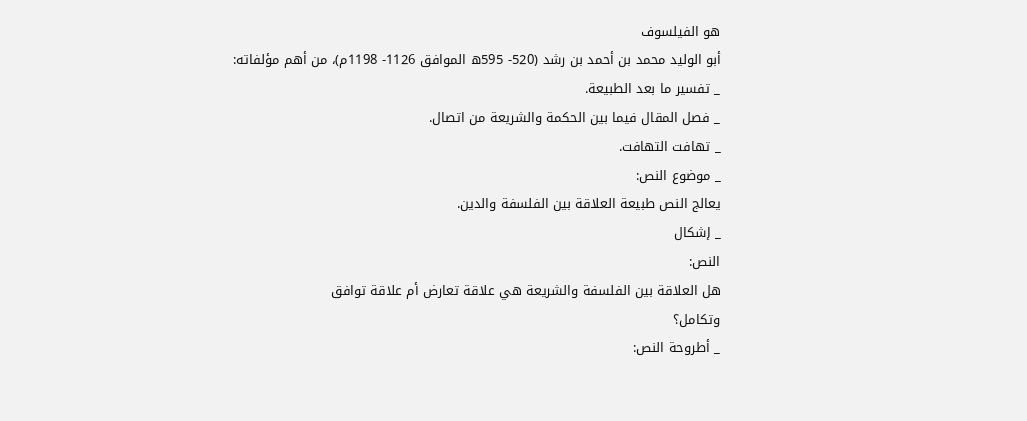هو الفيلسوف
أبو الوليد محمد بن أحمد بن رشد (520- 595ه الموافق 1126- 1198م)، من أهم مؤلفاته:
_ تفسير ما بعد الطبيعة.
_ فصل المقال فيما بين الحكمة والشريعة من اتصال.
_ تهافت التهافت.
_ موضوع النص:
يعالج النص طبيعة العلاقة بين الفلسفة والدين.
_ إشكال
النص:
هل العلاقة بين الفلسفة والشريعة هي علاقة تعارض أم علاقة توافق
وتكامل؟
_ أطروحة النص: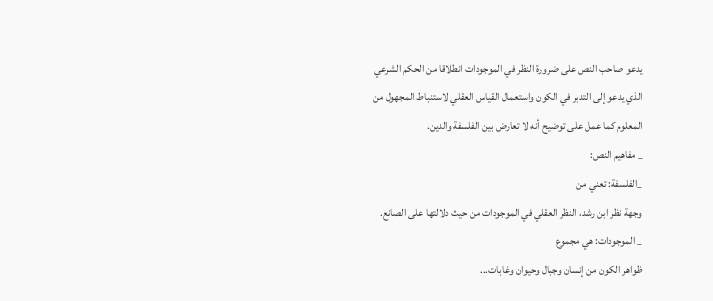يدعو صاحب النص على ضرورة النظر في الموجودات انطلاقا من الحكم الشرعي
الذي يدعو إلى التدبر في الكون واستعمال القياس العقلي لاستنباط المجهول من
المعلوم كما عمل على توضيح أنه لا تعارض بين الفلسفة والدين.
_ مفاهيم النص:
_الفلسفة: تعني من
وجهة نظر ابن رشد، النظر العقلي في الموجودات من حيث دلالتها على الصانع.
_ الموجودات: هي مجموع
ظواهر الكون من إنسان وجبال وحيوان وغابات...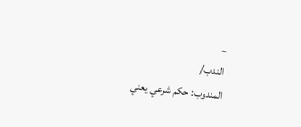_
الندب/
المندوب: حكم شرعي يعني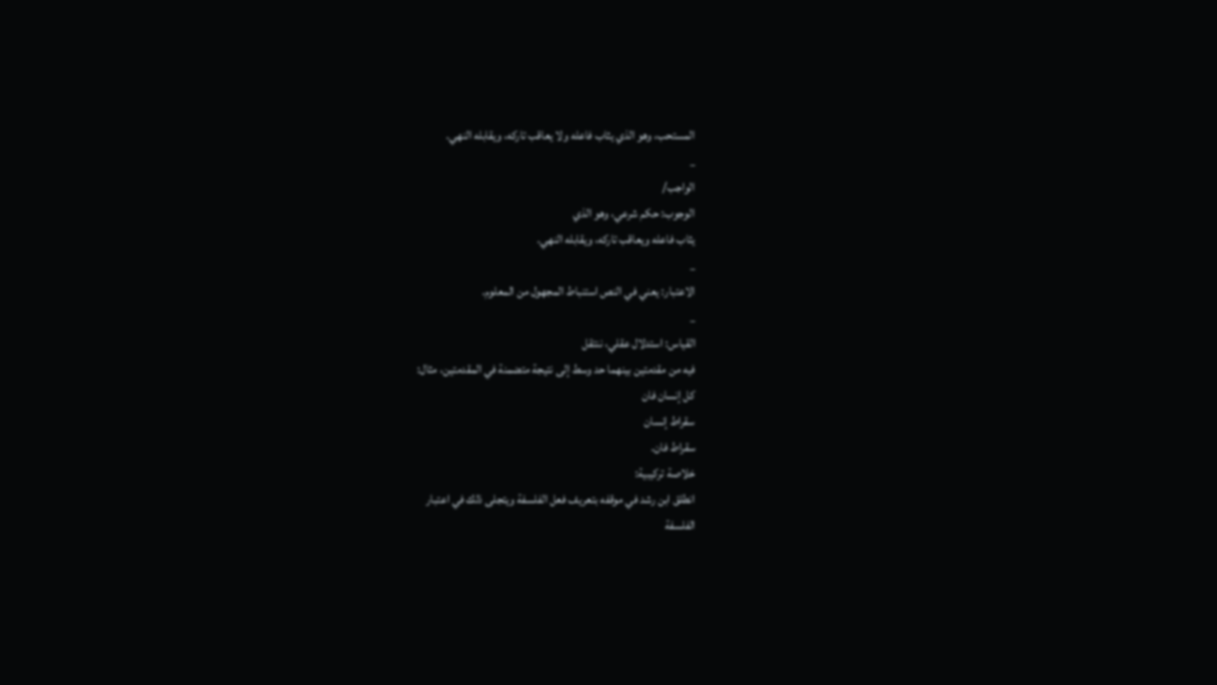المستحب، وهو الذي يثاب فاعله ولا يعاقب تاركه، ويقابله النهي.
_
الواجب/
الوجوب: حكم شرعي، وهو الذي
يثاب فاعله ويعاقب تاركه، ويقابله النهي.
_
الاعتبار: يعني في النص استنباط المجهول من المعلوم.
_
القياس: استدلال عقلي، ننتقل
فيه من مقدمتين بينهما حد وسط إلى نتيجة متضمنة في المقدمتين، مثال:
كل إنسان فان
سقراط إنسان
سقراط فان.
خلاصة تركيبية:
انطلق ابن رشد في موقفه بتعريف فعل الفلسفة ويتجلى ذلك في اعتبار
الفلسفة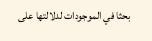بحثا في الموجودات لدلالتها على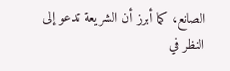الصانع، كما أبرز أن الشريعة تدعو إلى
النظر في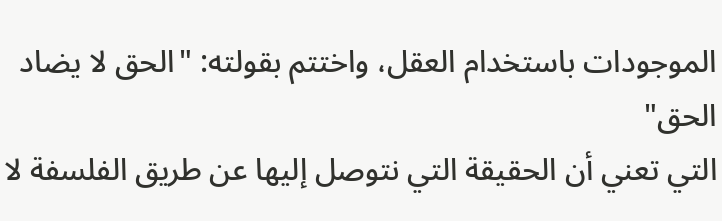الموجودات باستخدام العقل، واختتم بقولته: "الحق لا يضاد الحق"
التي تعني أن الحقيقة التي نتوصل إليها عن طريق الفلسفة لا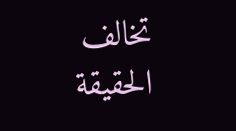تخالف الحقيقة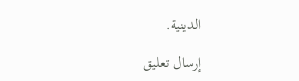الدينية.

إرسال تعليق